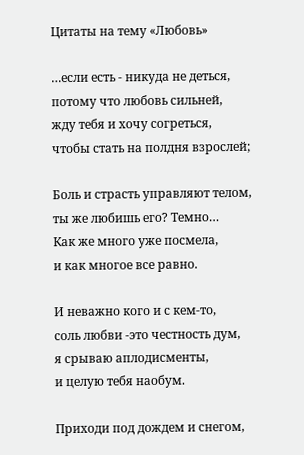Цитаты на тему «Любовь»

…если есть - никуда не деться,
потому что любовь сильней,
жду тебя и хочу согреться,
чтобы стать на полдня взрослей;

Боль и страсть управляют телом,
ты же любишь его? Темно…
Как же много уже посмела,
и как многое все равно.

И неважно кого и с кем-то,
соль любви -это честность дум,
я срываю аплодисменты,
и целую тебя наобум.

Приходи под дождем и снегом,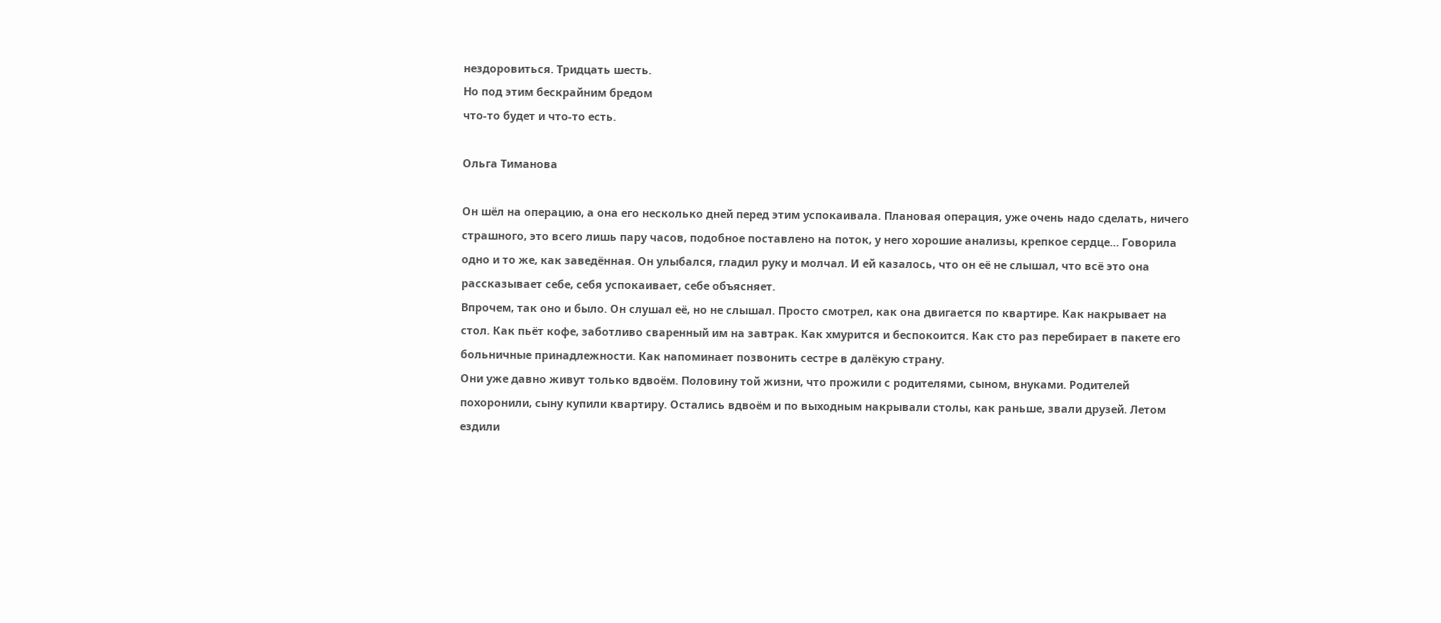нездоровиться. Тридцать шесть.
Но под этим бескрайним бредом
что-то будет и что-то есть.

Ольга Тиманова

Он шёл на операцию, а она его несколько дней перед этим успокаивала. Плановая операция, уже очень надо сделать, ничего страшного, это всего лишь пару часов, подобное поставлено на поток, у него хорошие анализы, крепкое сердце… Говорила одно и то же, как заведённая. Он улыбался, гладил руку и молчал. И ей казалось, что он её не слышал, что всё это она рассказывает себе, себя успокаивает, себе объясняет.
Впрочем, так оно и было. Он слушал её, но не слышал. Просто смотрел, как она двигается по квартире. Как накрывает на стол. Как пьёт кофе, заботливо сваренный им на завтрак. Как хмурится и беспокоится. Как сто раз перебирает в пакете его больничные принадлежности. Как напоминает позвонить сестре в далёкую страну.
Они уже давно живут только вдвоём. Половину той жизни, что прожили с родителями, сыном, внуками. Родителей похоронили, сыну купили квартиру. Остались вдвоём и по выходным накрывали столы, как раньше, звали друзей. Летом ездили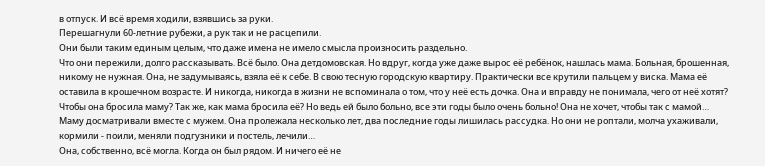в отпуск. И всё время ходили, взявшись за руки.
Перешагнули 60-летние рубежи, а рук так и не расцепили.
Они были таким единым целым, что даже имена не имело смысла произносить раздельно.
Что они пережили, долго рассказывать. Всё было. Она детдомовская. Но вдруг, когда уже даже вырос её ребёнок, нашлась мама. Больная, брошенная, никому не нужная. Она, не задумываясь, взяла её к себе. В свою тесную городскую квартиру. Практически все крутили пальцем у виска. Мама её оставила в крошечном возрасте. И никогда, никогда в жизни не вспоминала о том, что у неё есть дочка. Она и вправду не понимала, чего от неё хотят? Чтобы она бросила маму? Так же, как мама бросила её? Но ведь ей было больно, все эти годы было очень больно! Она не хочет, чтобы так с мамой…
Маму досматривали вместе с мужем. Она пролежала несколько лет, два последние годы лишилась рассудка. Но они не роптали, молча ухаживали, кормили - поили, меняли подгузники и постель, лечили…
Она, собственно, всё могла. Когда он был рядом. И ничего её не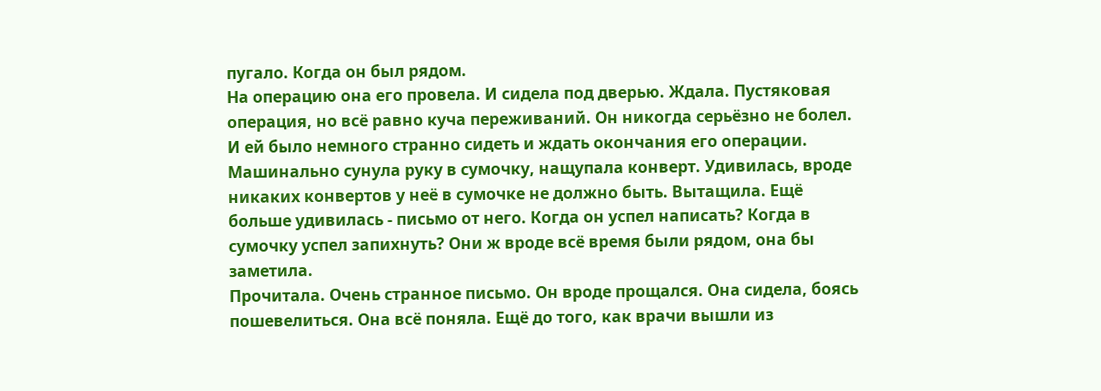пугало. Когда он был рядом.
На операцию она его провела. И сидела под дверью. Ждала. Пустяковая операция, но всё равно куча переживаний. Он никогда серьёзно не болел. И ей было немного странно сидеть и ждать окончания его операции.
Машинально сунула руку в сумочку, нащупала конверт. Удивилась, вроде никаких конвертов у неё в сумочке не должно быть. Вытащила. Ещё больше удивилась - письмо от него. Когда он успел написать? Когда в сумочку успел запихнуть? Они ж вроде всё время были рядом, она бы заметила.
Прочитала. Очень странное письмо. Он вроде прощался. Она сидела, боясь пошевелиться. Она всё поняла. Ещё до того, как врачи вышли из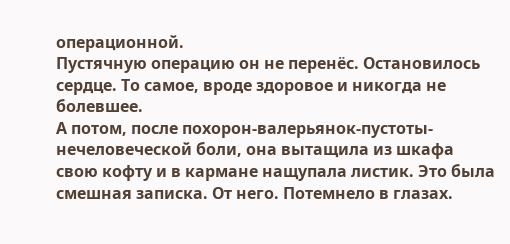операционной.
Пустячную операцию он не перенёс. Остановилось сердце. То самое, вроде здоровое и никогда не болевшее.
А потом, после похорон-валерьянок-пустоты-нечеловеческой боли, она вытащила из шкафа свою кофту и в кармане нащупала листик. Это была смешная записка. От него. Потемнело в глазах.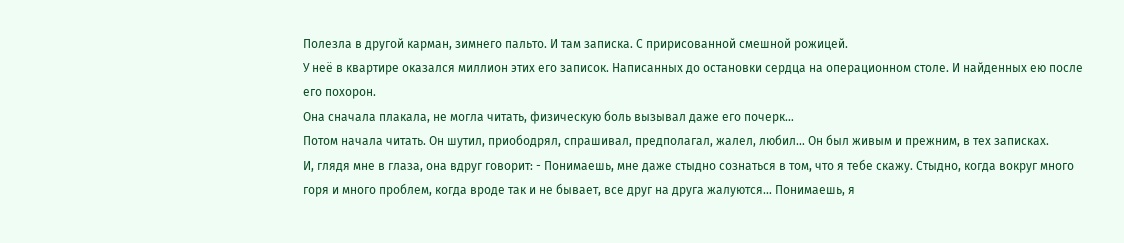Полезла в другой карман, зимнего пальто. И там записка. С пририсованной смешной рожицей.
У неё в квартире оказался миллион этих его записок. Написанных до остановки сердца на операционном столе. И найденных ею после его похорон.
Она сначала плакала, не могла читать, физическую боль вызывал даже его почерк…
Потом начала читать. Он шутил, приободрял, спрашивал, предполагал, жалел, любил… Он был живым и прежним, в тех записках.
И, глядя мне в глаза, она вдруг говорит: - Понимаешь, мне даже стыдно сознаться в том, что я тебе скажу. Стыдно, когда вокруг много горя и много проблем, когда вроде так и не бывает, все друг на друга жалуются… Понимаешь, я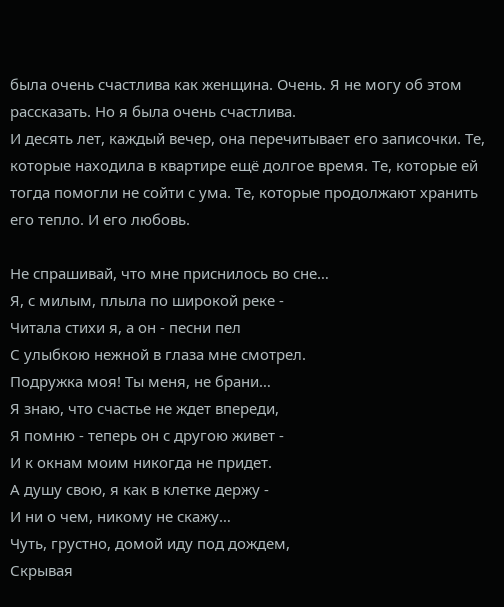была очень счастлива как женщина. Очень. Я не могу об этом рассказать. Но я была очень счастлива.
И десять лет, каждый вечер, она перечитывает его записочки. Те, которые находила в квартире ещё долгое время. Те, которые ей тогда помогли не сойти с ума. Те, которые продолжают хранить его тепло. И его любовь.

Не спрашивай, что мне приснилось во сне…
Я, с милым, плыла по широкой реке -
Читала стихи я, а он - песни пел
С улыбкою нежной в глаза мне смотрел.
Подружка моя! Ты меня, не брани…
Я знаю, что счастье не ждет впереди,
Я помню - теперь он с другою живет -
И к окнам моим никогда не придет.
А душу свою, я как в клетке держу -
И ни о чем, никому не скажу…
Чуть, грустно, домой иду под дождем,
Скрывая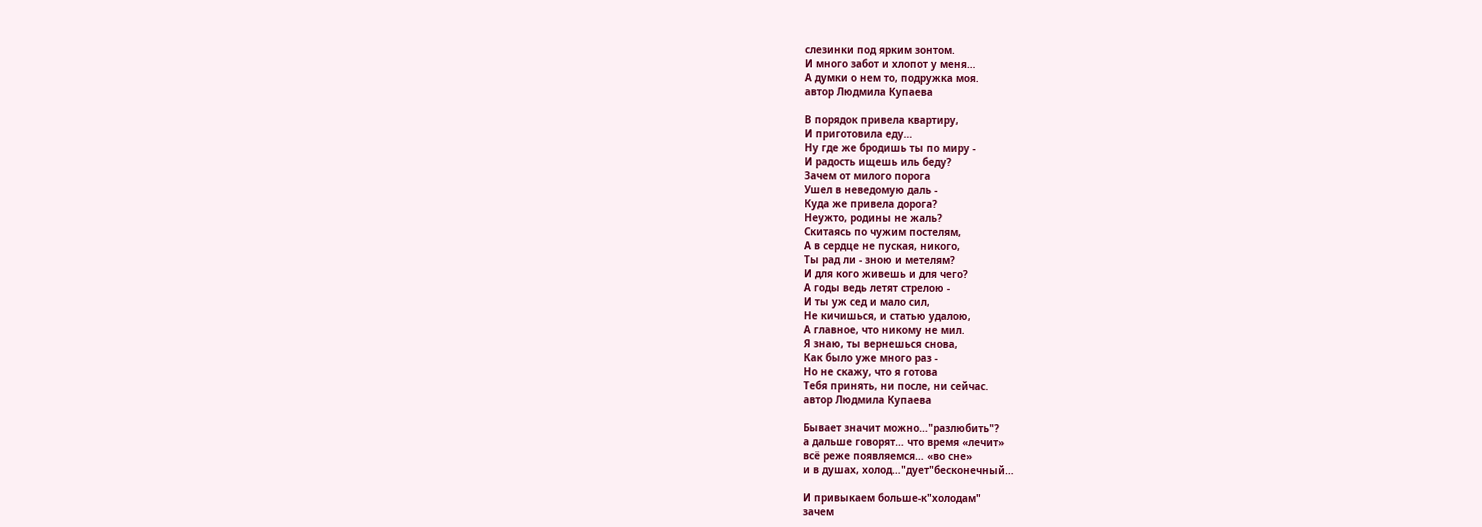слезинки под ярким зонтом.
И много забот и хлопот у меня…
А думки о нем то, подружка моя.
автор Людмила Купаева

В порядок привела квартиру,
И приготовила еду…
Ну где же бродишь ты по миру -
И радость ищешь иль беду?
Зачем от милого порога
Ушел в неведомую даль -
Куда же привела дорога?
Неужто, родины не жаль?
Скитаясь по чужим постелям,
А в сердце не пуская, никого,
Ты рад ли - зною и метелям?
И для кого живешь и для чего?
А годы ведь летят стрелою -
И ты уж сед и мало сил,
Не кичишься, и статью удалою,
А главное, что никому не мил.
Я знаю, ты вернешься снова,
Как было уже много раз -
Но не скажу, что я готова
Тебя принять, ни после, ни сейчас.
автор Людмила Купаева

Бывает значит можно…"разлюбить"?
а дальше говорят… что время «лечит»
всё реже появляемся… «во сне»
и в душах, холод…"дует"бесконечный…

И привыкаем больше-к"холодам"
зачем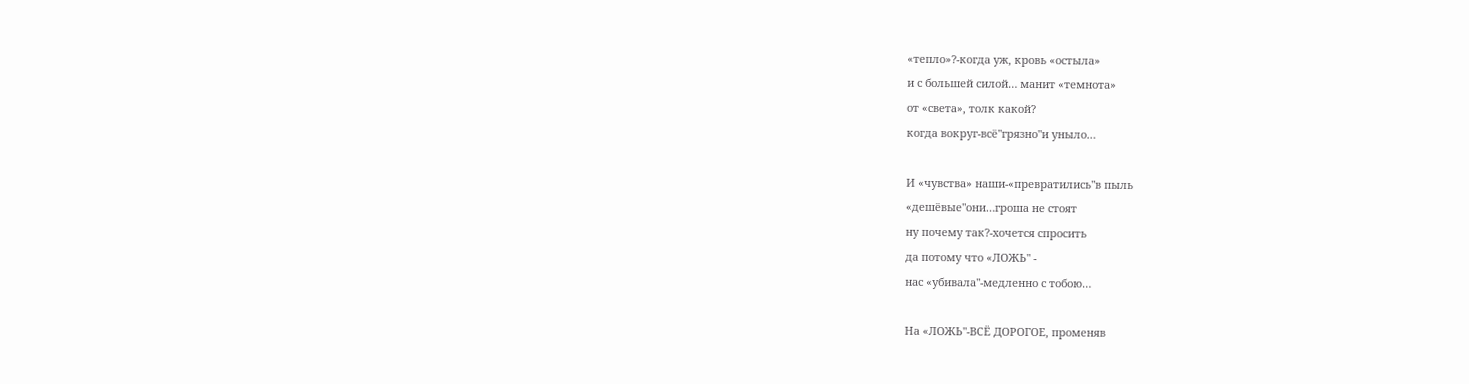«тепло»?-когда уж, кровь «остыла»
и с большей силой… манит «темнота»
от «света», толк какой?
когда вокруг-всё"грязно"и уныло…

И «чувства» наши-«превратились"в пыль
«дешёвые"они…гроша не стоят
ну почему так?-хочется спросить
да потому что «ЛОЖЬ" -
нас «убивала"-медленно с тобою…

На «ЛОЖЬ"-ВСЁ ДОРОГОЕ, променяв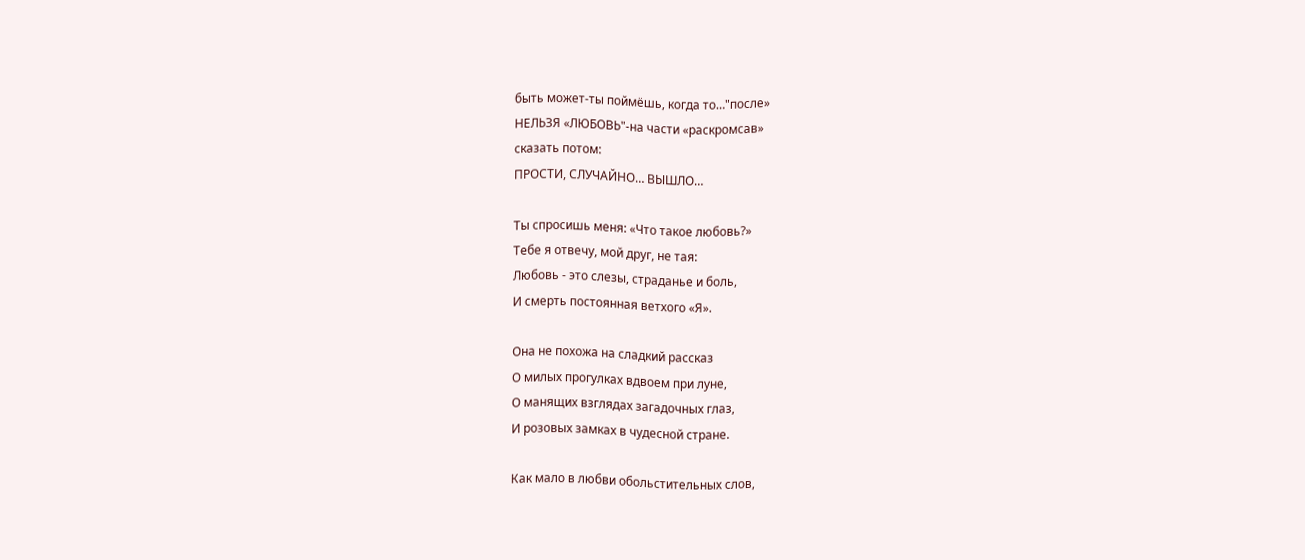быть может-ты поймёшь, когда то…"после»
НЕЛЬЗЯ «ЛЮБОВЬ"-на части «раскромсав»
сказать потом:
ПРОСТИ, СЛУЧАЙНО… ВЫШЛО…

Ты спросишь меня: «Что такое любовь?»
Тебе я отвечу, мой друг, не тая:
Любовь - это слезы, страданье и боль,
И смерть постоянная ветхого «Я».

Она не похожа на сладкий рассказ
О милых прогулках вдвоем при луне,
О манящих взглядах загадочных глаз,
И розовых замках в чудесной стране.

Как мало в любви обольстительных слов,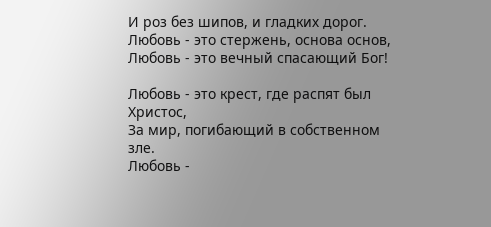И роз без шипов, и гладких дорог.
Любовь - это стержень, основа основ,
Любовь - это вечный спасающий Бог!

Любовь - это крест, где распят был Христос,
За мир, погибающий в собственном зле.
Любовь -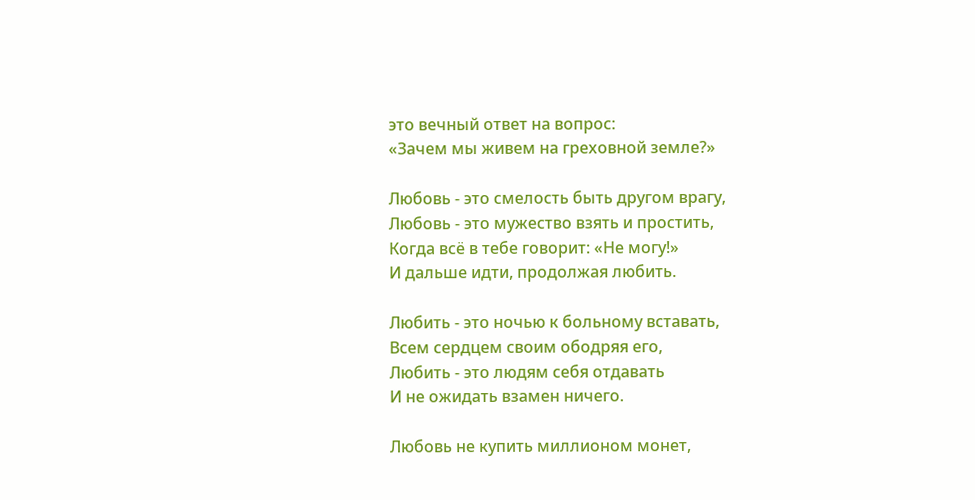это вечный ответ на вопрос:
«Зачем мы живем на греховной земле?»

Любовь - это смелость быть другом врагу,
Любовь - это мужество взять и простить,
Когда всё в тебе говорит: «Не могу!»
И дальше идти, продолжая любить.

Любить - это ночью к больному вставать,
Всем сердцем своим ободряя его,
Любить - это людям себя отдавать
И не ожидать взамен ничего.

Любовь не купить миллионом монет,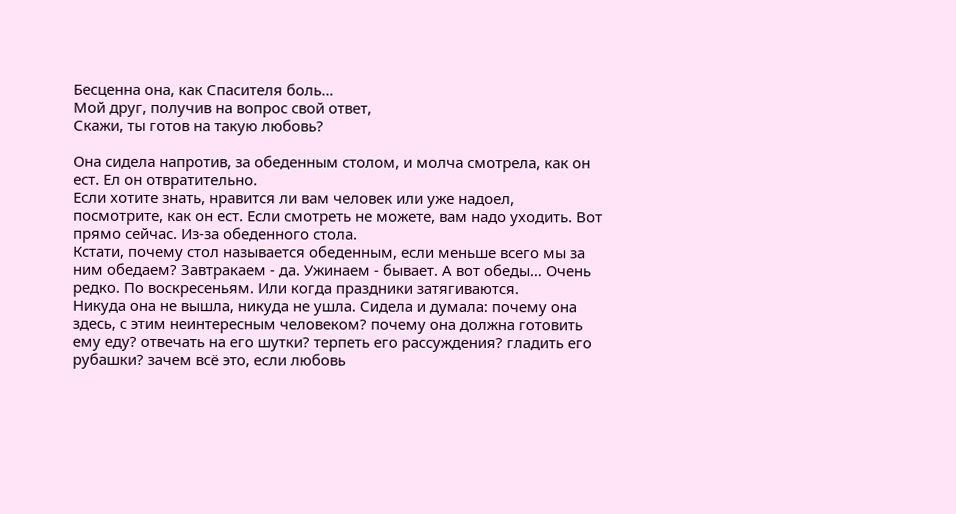Бесценна она, как Спасителя боль…
Мой друг, получив на вопрос свой ответ,
Скажи, ты готов на такую любовь?

Она сидела напротив, за обеденным столом, и молча смотрела, как он ест. Ел он отвратительно.
Если хотите знать, нравится ли вам человек или уже надоел, посмотрите, как он ест. Если смотреть не можете, вам надо уходить. Вот прямо сейчас. Из-за обеденного стола.
Кстати, почему стол называется обеденным, если меньше всего мы за ним обедаем? Завтракаем - да. Ужинаем - бывает. А вот обеды… Очень редко. По воскресеньям. Или когда праздники затягиваются.
Никуда она не вышла, никуда не ушла. Сидела и думала: почему она здесь, с этим неинтересным человеком? почему она должна готовить ему еду? отвечать на его шутки? терпеть его рассуждения? гладить его рубашки? зачем всё это, если любовь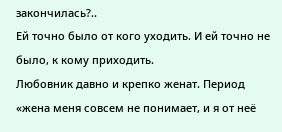закончилась?..
Ей точно было от кого уходить. И ей точно не было, к кому приходить.
Любовник давно и крепко женат. Период «жена меня совсем не понимает, и я от неё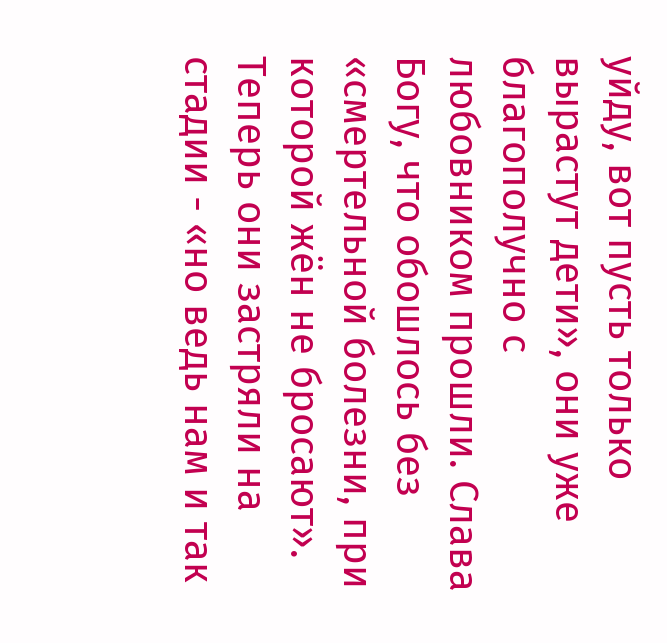уйду, вот пусть только вырастут дети», они уже благополучно с любовником прошли. Слава Богу, что обошлось без «смертельной болезни, при которой жён не бросают». Теперь они застряли на стадии - «но ведь нам и так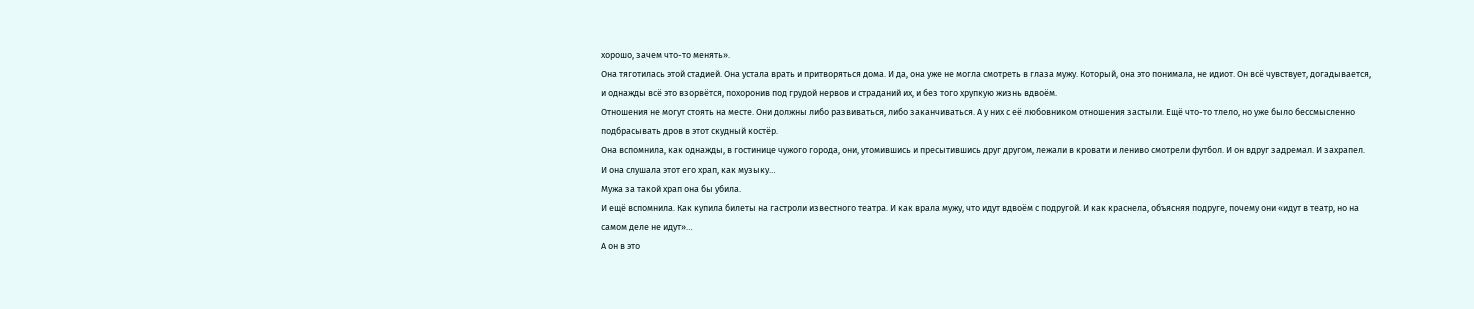хорошо, зачем что-то менять».
Она тяготилась этой стадией. Она устала врать и притворяться дома. И да, она уже не могла смотреть в глаза мужу. Который, она это понимала, не идиот. Он всё чувствует, догадывается, и однажды всё это взорвётся, похоронив под грудой нервов и страданий их, и без того хрупкую жизнь вдвоём.
Отношения не могут стоять на месте. Они должны либо развиваться, либо заканчиваться. А у них с её любовником отношения застыли. Ещё что-то тлело, но уже было бессмысленно подбрасывать дров в этот скудный костёр.
Она вспомнила, как однажды, в гостинице чужого города, они, утомившись и пресытившись друг другом, лежали в кровати и лениво смотрели футбол. И он вдруг задремал. И захрапел. И она слушала этот его храп, как музыку…
Мужа за такой храп она бы убила.
И ещё вспомнила. Как купила билеты на гастроли известного театра. И как врала мужу, что идут вдвоём с подругой. И как краснела, объясняя подруге, почему они «идут в театр, но на самом деле не идут»…
А он в это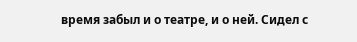время забыл и о театре, и о ней. Сидел с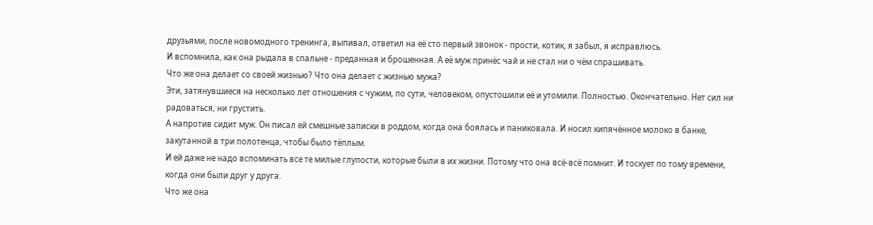друзьями, после новомодного тренинга, выпивал, ответил на её сто первый звонок - прости, котик, я забыл, я исправлюсь.
И вспомнила, как она рыдала в спальне - преданная и брошенная. А её муж принёс чай и не стал ни о чём спрашивать.
Что же она делает со своей жизнью? Что она делает с жизнью мужа?
Эти, затянувшиеся на несколько лет отношения с чужим, по сути, человеком, опустошили её и утомили. Полностью. Окончательно. Нет сил ни радоваться, ни грустить.
А напротив сидит муж. Он писал ей смешные записки в роддом, когда она боялась и паниковала. И носил кипячённое молоко в банке, закутанной в три полотенца, чтобы было тёплым.
И ей даже не надо вспоминать все те милые глупости, которые были в их жизни. Потому что она всё-всё помнит. И тоскует по тому времени, когда они были друг у друга.
Что же она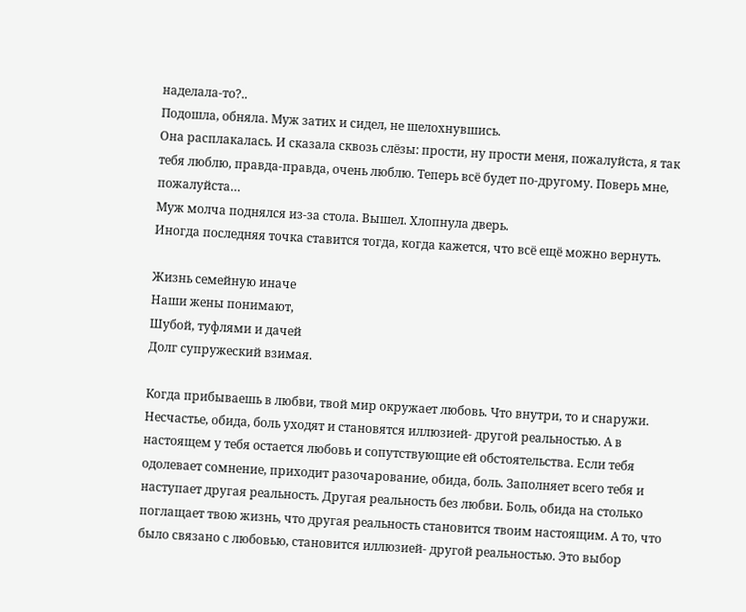наделала-то?..
Подошла, обняла. Муж затих и сидел, не шелохнувшись.
Она расплакалась. И сказала сквозь слёзы: прости, ну прости меня, пожалуйста, я так тебя люблю, правда-правда, очень люблю. Теперь всё будет по-другому. Поверь мне, пожалуйста…
Муж молча поднялся из-за стола. Вышел. Хлопнула дверь.
Иногда последняя точка ставится тогда, когда кажется, что всё ещё можно вернуть.

Жизнь семейную иначе
Наши жены понимают,
Шубой, туфлями и дачей
Долг супружеский взимая.

Когда прибываешь в любви, твой мир окружает любовь. Что внутри, то и снаружи. Несчастье, обида, боль уходят и становятся иллюзией- другой реальностью. А в настоящем у тебя остается любовь и сопутствующие ей обстоятельства. Если тебя одолевает сомнение, приходит разочарование, обида, боль. Заполняет всего тебя и наступает другая реальность. Другая реальность без любви. Боль, обида на столько поглащает твою жизнь, что другая реальность становится твоим настоящим. А то, что было связано с любовью, становится иллюзией- другой реальностью. Это выбор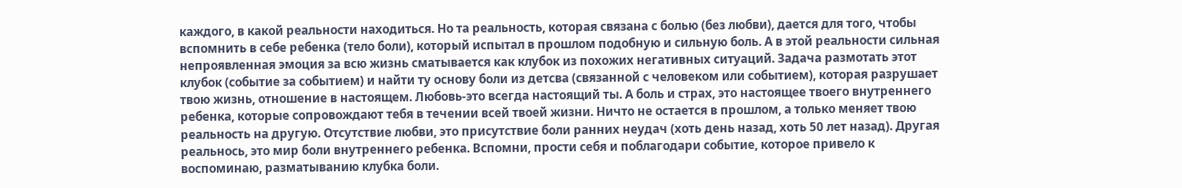каждого, в какой реальности находиться. Но та реальность, которая связана с болью (без любви), дается для того, чтобы вспомнить в себе ребенка (тело боли), который испытал в прошлом подобную и сильную боль. А в этой реальности сильная непроявленная эмоция за всю жизнь сматывается как клубок из похожих негативных ситуаций. Задача размотать этот клубок (событие за событием) и найти ту основу боли из детсва (связанной с человеком или событием), которая разрушает твою жизнь, отношение в настоящем. Любовь-это всегда настоящий ты. А боль и страх, это настоящее твоего внутреннего ребенка, которые сопровождают тебя в течении всей твоей жизни. Ничто не остается в прошлом, а только меняет твою реальность на другую. Отсутствие любви, это присутствие боли ранних неудач (хоть день назад, хоть 50 лет назад). Другая реальнось, это мир боли внутреннего ребенка. Вспомни, прости себя и поблагодари событие, которое привело к воспоминаю, разматыванию клубка боли.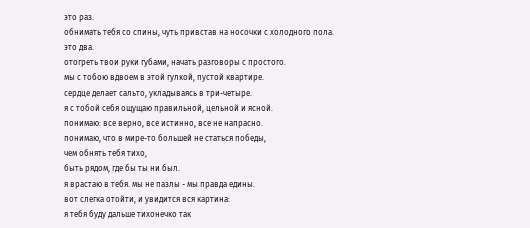это раз.
обнимать тебя со спины, чуть привстав на носочки с холодного пола.
это два.
отогреть твои руки губами, начать разговоры с простого.
мы с тобою вдвоем в этой гулкой, пустой квартире.
сердце делает сальто, укладываясь в три-четыре.
я с тобой себя ощущаю правильной, цельной и ясной.
понимаю: все верно, все истинно, все не напрасно.
понимаю, что в мире-то большей не статься победы,
чем обнять тебя тихо,
быть рядом, где бы ты ни был.
я врастаю в тебя. мы не пазлы - мы правда едины.
вот слегка отойти, и увидится вся картина:
я тебя буду дальше тихонечко так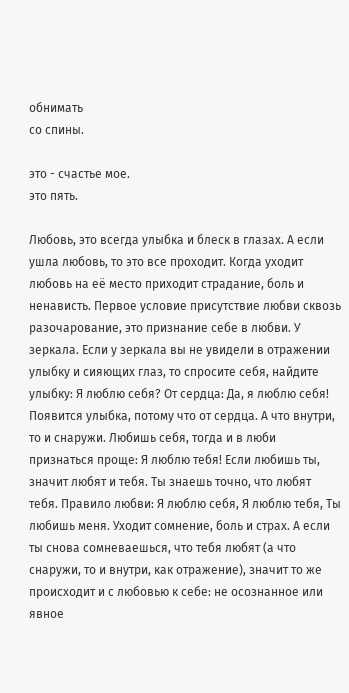обнимать
со спины.

это - счастье мое.
это пять.

Любовь, это всегда улыбка и блеск в глазах. А если ушла любовь, то это все проходит. Когда уходит любовь на её место приходит страдание, боль и ненависть. Первое условие присутствие любви сквозь разочарование, это признание себе в любви. У зеркала. Если у зеркала вы не увидели в отражении улыбку и сияющих глаз, то спросите себя, найдите улыбку: Я люблю себя? От сердца: Да, я люблю себя! Появится улыбка, потому что от сердца. А что внутри, то и снаружи. Любишь себя, тогда и в люби признаться проще: Я люблю тебя! Если любишь ты, значит любят и тебя. Ты знаешь точно, что любят тебя. Правило любви: Я люблю себя, Я люблю тебя, Ты любишь меня. Уходит сомнение, боль и страх. А если ты снова сомневаешься, что тебя любят (а что снаружи, то и внутри, как отражение), значит то же происходит и с любовью к себе: не осознанное или явное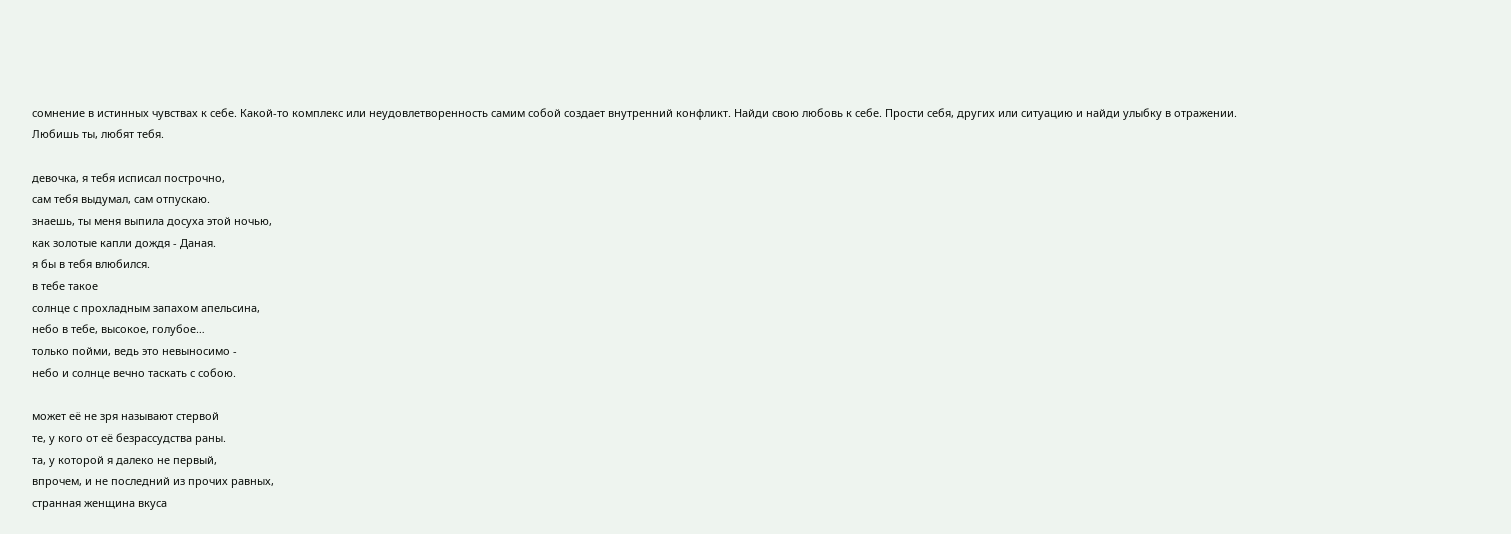сомнение в истинных чувствах к себе. Какой-то комплекс или неудовлетворенность самим собой создает внутренний конфликт. Найди свою любовь к себе. Прости себя, других или ситуацию и найди улыбку в отражении. Любишь ты, любят тебя.

девочка, я тебя исписал построчно,
сам тебя выдумал, сам отпускаю.
знаешь, ты меня выпила досуха этой ночью,
как золотые капли дождя - Даная.
я бы в тебя влюбился.
в тебе такое
солнце с прохладным запахом апельсина,
небо в тебе, высокое, голубое…
только пойми, ведь это невыносимо -
небо и солнце вечно таскать с собою.

может её не зря называют стервой
те, у кого от её безрассудства раны.
та, у которой я далеко не первый,
впрочем, и не последний из прочих равных,
странная женщина вкуса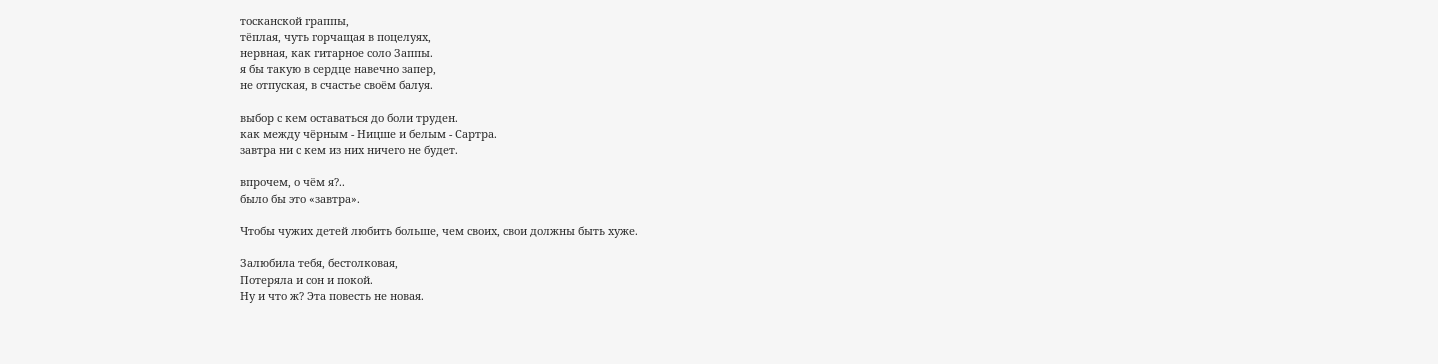тосканской граппы,
тёплая, чуть горчащая в поцелуях,
нервная, как гитарное соло Заппы.
я бы такую в сердце навечно запер,
не отпуская, в счастье своём балуя.

выбор с кем оставаться до боли труден.
как между чёрным - Ницше и белым - Сартра.
завтра ни с кем из них ничего не будет.

впрочем, о чём я?..
было бы это «завтра».

Чтобы чужих детей любить больше, чем своих, свои должны быть хуже.

Залюбила тебя, бестолковая,
Потеряла и сон и покой.
Ну и что ж? Эта повесть не новая.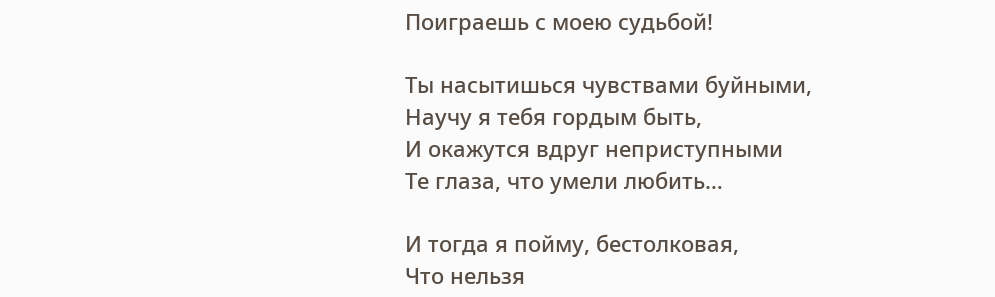Поиграешь с моею судьбой!

Ты насытишься чувствами буйными,
Научу я тебя гордым быть,
И окажутся вдруг неприступными
Те глаза, что умели любить…

И тогда я пойму, бестолковая,
Что нельзя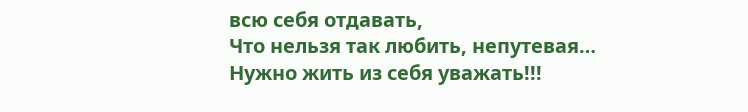всю себя отдавать,
Что нельзя так любить, непутевая…
Нужно жить из себя уважать!!!